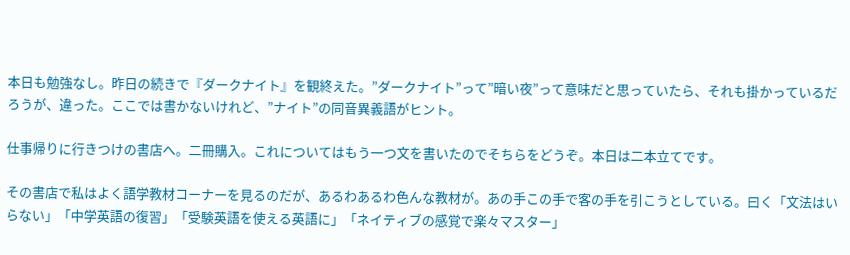本日も勉強なし。昨日の続きで『ダークナイト』を観終えた。”ダークナイト”って”暗い夜”って意味だと思っていたら、それも掛かっているだろうが、違った。ここでは書かないけれど、”ナイト”の同音異義語がヒント。

仕事帰りに行きつけの書店へ。二冊購入。これについてはもう一つ文を書いたのでそちらをどうぞ。本日は二本立てです。

その書店で私はよく語学教材コーナーを見るのだが、あるわあるわ色んな教材が。あの手この手で客の手を引こうとしている。曰く「文法はいらない」「中学英語の復習」「受験英語を使える英語に」「ネイティブの感覚で楽々マスター」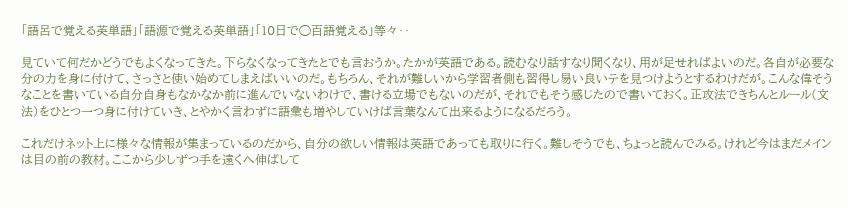「語呂で覚える英単語」「語源で覚える英単語」「10日で◯百語覚える」等々‥

見ていて何だかどうでもよくなってきた。下らなくなってきたとでも言おうか。たかが英語である。読むなり話すなり聞くなり、用が足せればよいのだ。各自が必要な分の力を身に付けて、さっさと使い始めてしまえばいいのだ。もちろん、それが難しいから学習者側も習得し易い良いテを見つけようとするわけだが。こんな偉そうなことを書いている自分自身もなかなか前に進んでいないわけで、書ける立場でもないのだが、それでもそう感じたので書いておく。正攻法できちんとルール(文法)をひとつ一つ身に付けていき、とやかく言わずに語彙も増やしていけば言葉なんて出来るようになるだろう。

これだけネット上に様々な情報が集まっているのだから、自分の欲しい情報は英語であっても取りに行く。難しそうでも、ちょっと読んでみる。けれど今はまだメインは目の前の教材。ここから少しずつ手を遠くへ伸ばして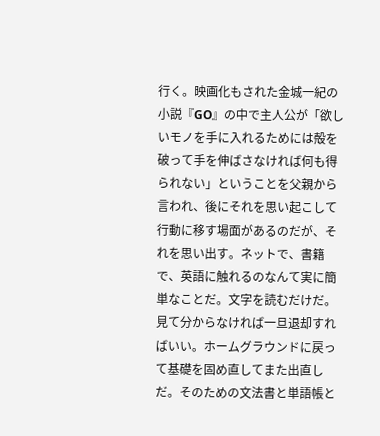行く。映画化もされた金城一紀の小説『GO』の中で主人公が「欲しいモノを手に入れるためには殻を破って手を伸ばさなければ何も得られない」ということを父親から言われ、後にそれを思い起こして行動に移す場面があるのだが、それを思い出す。ネットで、書籍で、英語に触れるのなんて実に簡単なことだ。文字を読むだけだ。見て分からなければ一旦退却すればいい。ホームグラウンドに戻って基礎を固め直してまた出直しだ。そのための文法書と単語帳と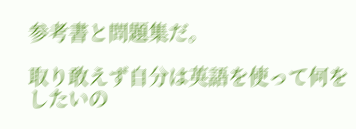参考書と問題集だ。

取り敢えず自分は英語を使って何をしたいの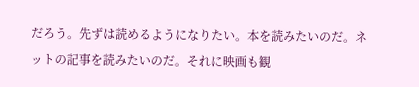だろう。先ずは読めるようになりたい。本を読みたいのだ。ネットの記事を読みたいのだ。それに映画も観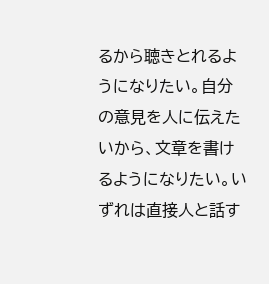るから聴きとれるようになりたい。自分の意見を人に伝えたいから、文章を書けるようになりたい。いずれは直接人と話す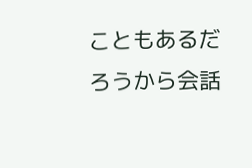こともあるだろうから会話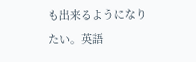も出来るようになりたい。英語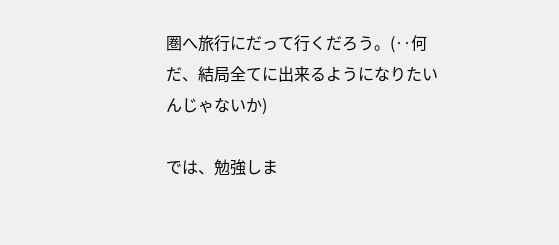圏へ旅行にだって行くだろう。(‥何だ、結局全てに出来るようになりたいんじゃないか)

では、勉強しま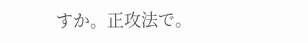すか。正攻法で。